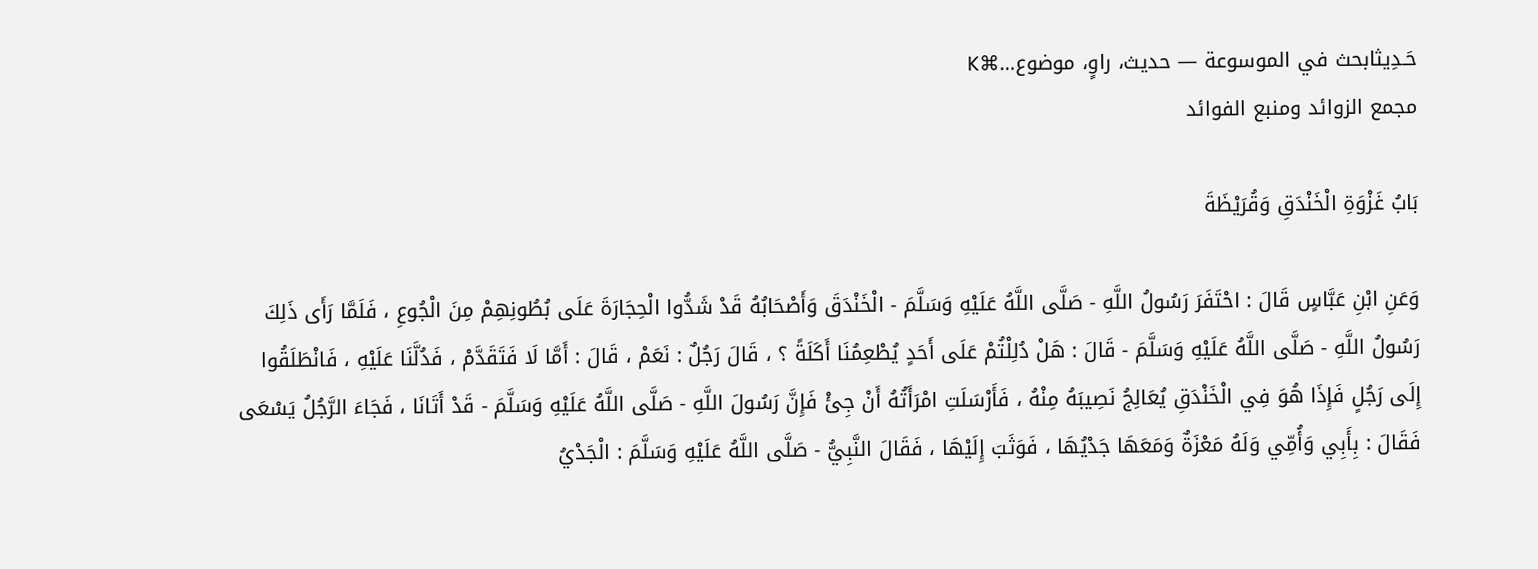حَـدِيثابحث في الموسوعة — حديث، راوٍ، موضوع…⌘K
مجمع الزوائد ومنبع الفوائد

بَابُ غَزْوَةِ الْخَنْدَقِ وَقُرَيْظَةَ

وَعَنِ ابْنِ عَبَّاسٍ قَالَ : احْتَفَرَ رَسُولُ اللَّهِ - صَلَّى اللَّهُ عَلَيْهِ وَسَلَّمَ - الْخَنْدَقَ وَأَصْحَابُهُ قَدْ شَدُّوا الْحِجَارَةَ عَلَى بُطُونِهِمْ مِنَ الْجُوعِ ، فَلَمَّا رَأَى ذَلِكَ رَسُولُ اللَّهِ - صَلَّى اللَّهُ عَلَيْهِ وَسَلَّمَ - قَالَ : هَلْ دُلِلْتُمْ عَلَى أَحَدٍ يُطْعِمُنَا أَكَلَةً ؟ ، قَالَ رَجُلٌ : نَعَمْ ، قَالَ : أَمَّا لَا فَتَقَدَّمْ ، فَدُلَّنَا عَلَيْهِ ، فَانْطَلَقُوا إِلَى رَجُلٍ فَإِذَا هُوَ فِي الْخَنْدَقِ يُعَالِجُ نَصِيبَهُ مِنْهُ ، فَأَرْسَلَتِ امْرَأَتُهُ أَنْ جِئْ فَإِنَّ رَسُولَ اللَّهِ - صَلَّى اللَّهُ عَلَيْهِ وَسَلَّمَ - قَدْ أَتَانَا ، فَجَاءَ الرَّجُلُ يَسْعَى فَقَالَ : بِأَبِي وَأُمِّي وَلَهُ مَعْزَةٌ وَمَعَهَا جَدْيُهَا ، فَوَثَبَ إِلَيْهَا ، فَقَالَ النَّبِيُّ - صَلَّى اللَّهُ عَلَيْهِ وَسَلَّمَ : الْجَدْيُ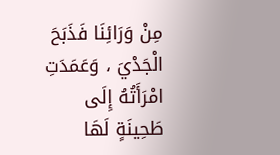مِنْ وَرَائِنَا فَذَبَحَ الْجَدْيَ ، وَعَمَدَتِ امْرَأَتُهُ إِلَى طَحِينَةٍ لَهَا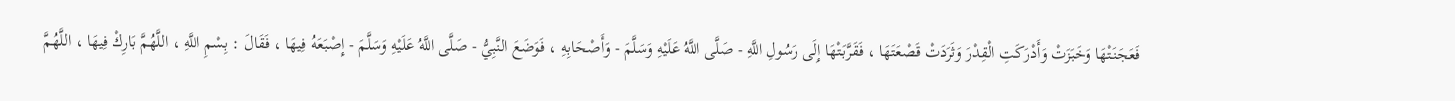فَعَجَنَتْهَا وَخَبَزَتْ وَأَدْرَكَتِ الْقِدْرَ وَثَرَدَتْ قَصْعَتَهَا ، فَقَرَّبَتْهَا إِلَى رَسُولِ اللَّهِ - صَلَّى اللَّهُ عَلَيْهِ وَسَلَّمَ - وَأَصْحَابِهِ ، فَوَضَعَ النَّبِيُّ - صَلَّى اللَّهُ عَلَيْهِ وَسَلَّمَ - إِصْبَعَهُ فِيهَا ، فَقَالَ : بِسْمِ اللَّهِ ، اللَّهُمَّ بَارِكْ فِيهَا ، اللَّهُمَّ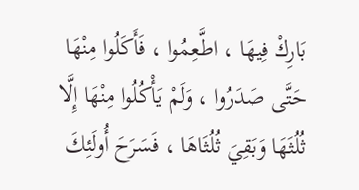بَارِكْ فِيهَا ، اطَّعِمُوا ، فَأَكَلُوا مِنْهَا حَتَّى صَدَرُوا ، وَلَمْ يَأْكُلُوا مِنْهَا إِلَّا ثُلُثَهَا وَبَقِيَ ثُلُثَاهَا ، فَسَرَحَ أُولَئِكَ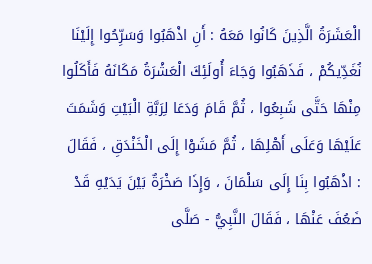الْعَشَرَةُ الَّذِينَ كَانُوا مَعَهُ : أَنِ اذْهَبُوا وَسَرِّحُوا إِلَيْنَا نُغَدِّيكُمْ ، فَذَهَبُوا وَجَاءَ أُولَئِكَ الْعَشْرَةُ مَكَانَهُ فَأَكَلُوا مِنْهَا حَتَّى شَبِعُوا ، ثُمَّ قَامَ وَدَعَا لِرَبَّةِ الْبَيْتِ وَشَمَتَ عَلَيْهَا وَعَلَى أَهْلِهَا ، ثُمَّ مَشَوْا إِلَى الْخَنْدَقِ ، فَقَالَ : اذْهَبُوا بِنَا إِلَى سَلْمَانَ ، وَإِذَا صَخْرَةٌ بَيْنَ يَدَيْهِ قَدْ ضَعُفَ عَنْهَا ، فَقَالَ النَّبِيُّ - صَلَّى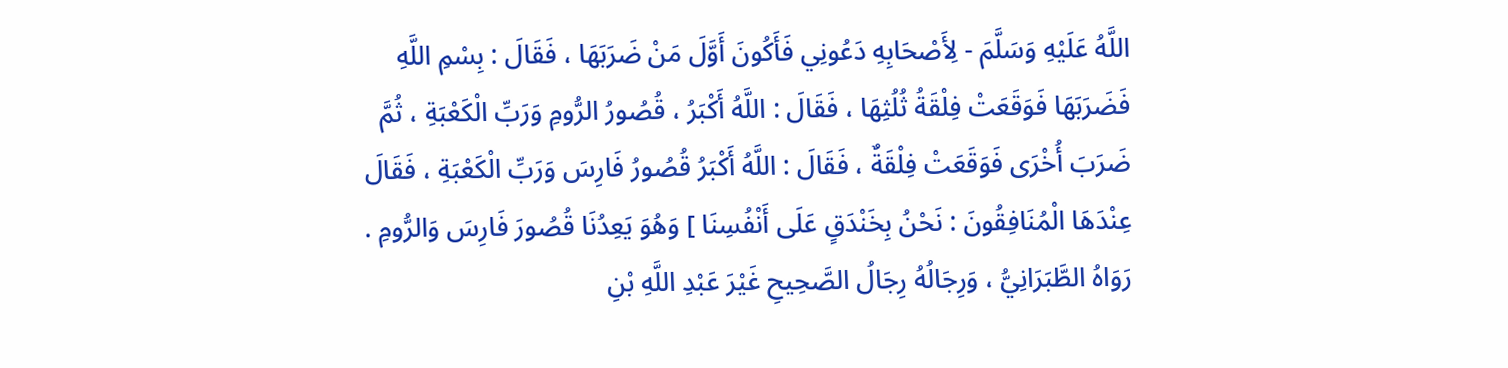اللَّهُ عَلَيْهِ وَسَلَّمَ - لِأَصْحَابِهِ دَعُونِي فَأَكُونَ أَوَّلَ مَنْ ضَرَبَهَا ، فَقَالَ : بِسْمِ اللَّهِ فَضَرَبَهَا فَوَقَعَتْ فِلْقَةُ ثُلُثِهَا ، فَقَالَ : اللَّهُ أَكْبَرُ ، قُصُورُ الرُّومِ وَرَبِّ الْكَعْبَةِ ، ثُمَّ ضَرَبَ أُخْرَى فَوَقَعَتْ فِلْقَةٌ ، فَقَالَ : اللَّهُ أَكْبَرُ قُصُورُ فَارِسَ وَرَبِّ الْكَعْبَةِ ، فَقَالَ عِنْدَهَا الْمُنَافِقُونَ : نَحْنُ بِخَنْدَقٍ عَلَى أَنْفُسِنَا ] وَهُوَ يَعِدُنَا قُصُورَ فَارِسَ وَالرُّومِ . رَوَاهُ الطَّبَرَانِيُّ ، وَرِجَالُهُ رِجَالُ الصَّحِيحِ غَيْرَ عَبْدِ اللَّهِ بْنِ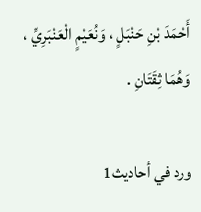أَحْمَدَ بْنِ حَنْبَلٍ ، وَنُعَيْمٍ الْعَنْبَرِيِّ ، وَهُمَا ثِقَتَانِ .

ورد في أحاديث1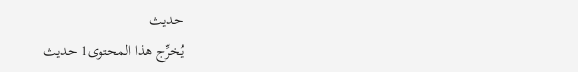حديث
يُخرِّج هذا المحتوى1 حديث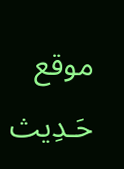موقع حَـدِيث